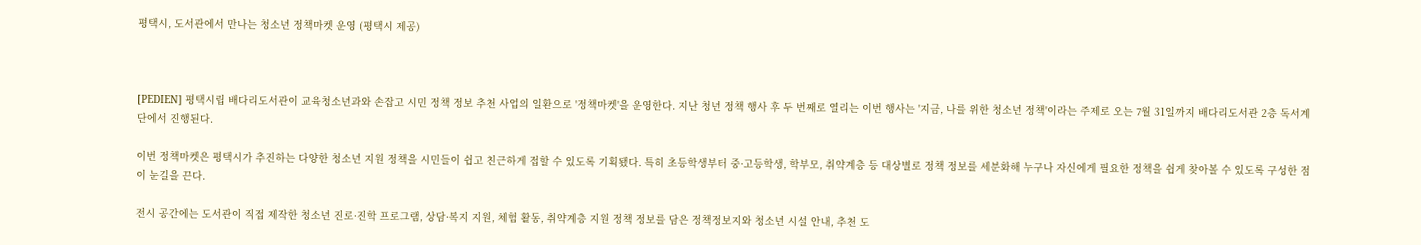평택시, 도서관에서 만나는 청소년 정책마켓 운영 (평택시 제공)



[PEDIEN] 평택시립 배다리도서관이 교육청소년과와 손잡고 시민 정책 정보 추천 사업의 일환으로 '정책마켓'을 운영한다. 지난 청년 정책 행사 후 두 번째로 열리는 이번 행사는 '지금, 나를 위한 청소년 정책'이라는 주제로 오는 7월 31일까지 배다리도서관 2층 독서계단에서 진행된다.

이번 정책마켓은 평택시가 추진하는 다양한 청소년 지원 정책을 시민들이 쉽고 친근하게 접할 수 있도록 기획됐다. 특히 초등학생부터 중·고등학생, 학부모, 취약계층 등 대상별로 정책 정보를 세분화해 누구나 자신에게 필요한 정책을 쉽게 찾아볼 수 있도록 구성한 점이 눈길을 끈다.

전시 공간에는 도서관이 직접 제작한 청소년 진로·진학 프로그램, 상담·복지 지원, 체험 활동, 취약계층 지원 정책 정보를 담은 정책정보지와 청소년 시설 안내, 추천 도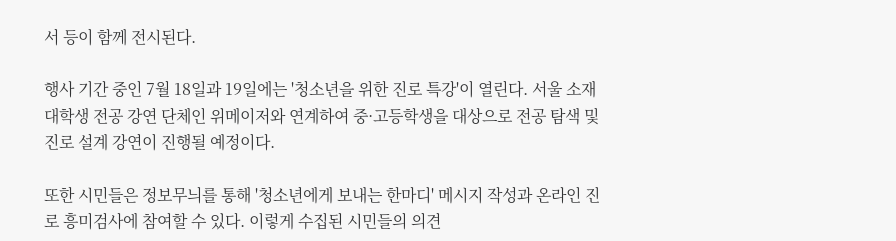서 등이 함께 전시된다.

행사 기간 중인 7월 18일과 19일에는 '청소년을 위한 진로 특강'이 열린다. 서울 소재 대학생 전공 강연 단체인 위메이저와 연계하여 중·고등학생을 대상으로 전공 탐색 및 진로 설계 강연이 진행될 예정이다.

또한 시민들은 정보무늬를 통해 '청소년에게 보내는 한마디' 메시지 작성과 온라인 진로 흥미검사에 참여할 수 있다. 이렇게 수집된 시민들의 의견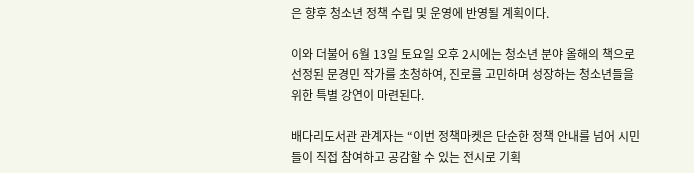은 향후 청소년 정책 수립 및 운영에 반영될 계획이다.

이와 더불어 6월 13일 토요일 오후 2시에는 청소년 분야 올해의 책으로 선정된 문경민 작가를 초청하여, 진로를 고민하며 성장하는 청소년들을 위한 특별 강연이 마련된다.

배다리도서관 관계자는 “이번 정책마켓은 단순한 정책 안내를 넘어 시민들이 직접 참여하고 공감할 수 있는 전시로 기획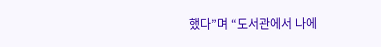했다”며 “도서관에서 나에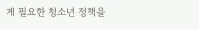게 필요한 청소년 정책을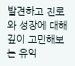발견하고 진로와 성장에 대해 깊이 고민해보는 유익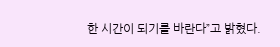한 시간이 되기를 바란다”고 밝혔다.